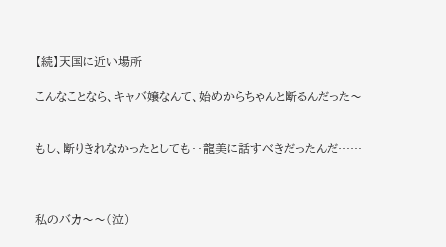【続】天国に近い場所

こんなことなら、キャバ嬢なんて、始めからちゃんと断るんだった〜


もし、断りきれなかったとしても‥龍美に話すべきだったんだ……



私のバカ〜〜(泣)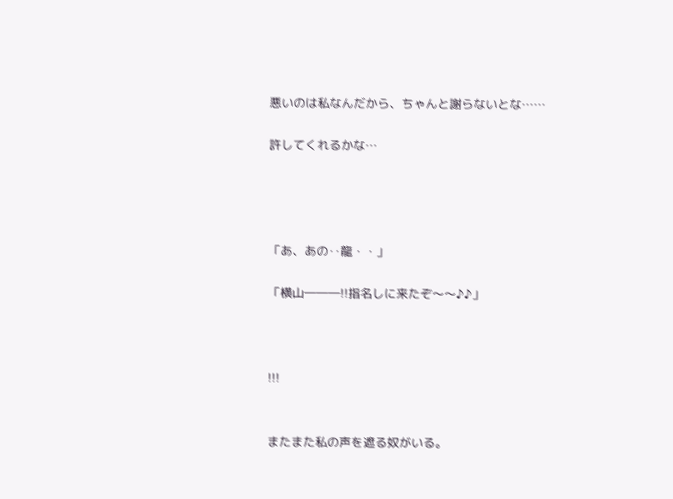悪いのは私なんだから、ちゃんと謝らないとな……

許してくれるかな…




「あ、あの‥龍・・」

「横山―――!!指名しに来たぞ〜〜♪♪」



!!!


またまた私の声を遮る奴がいる。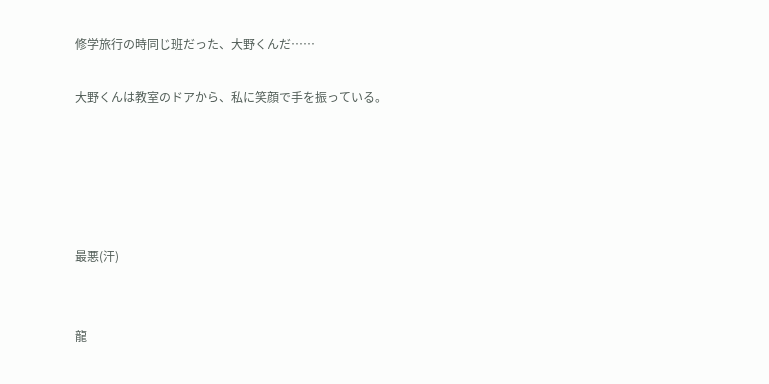修学旅行の時同じ班だった、大野くんだ……

大野くんは教室のドアから、私に笑顔で手を振っている。





最悪(汗)


龍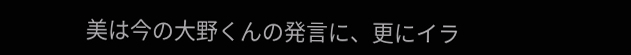美は今の大野くんの発言に、更にイラ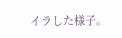イラした様子。